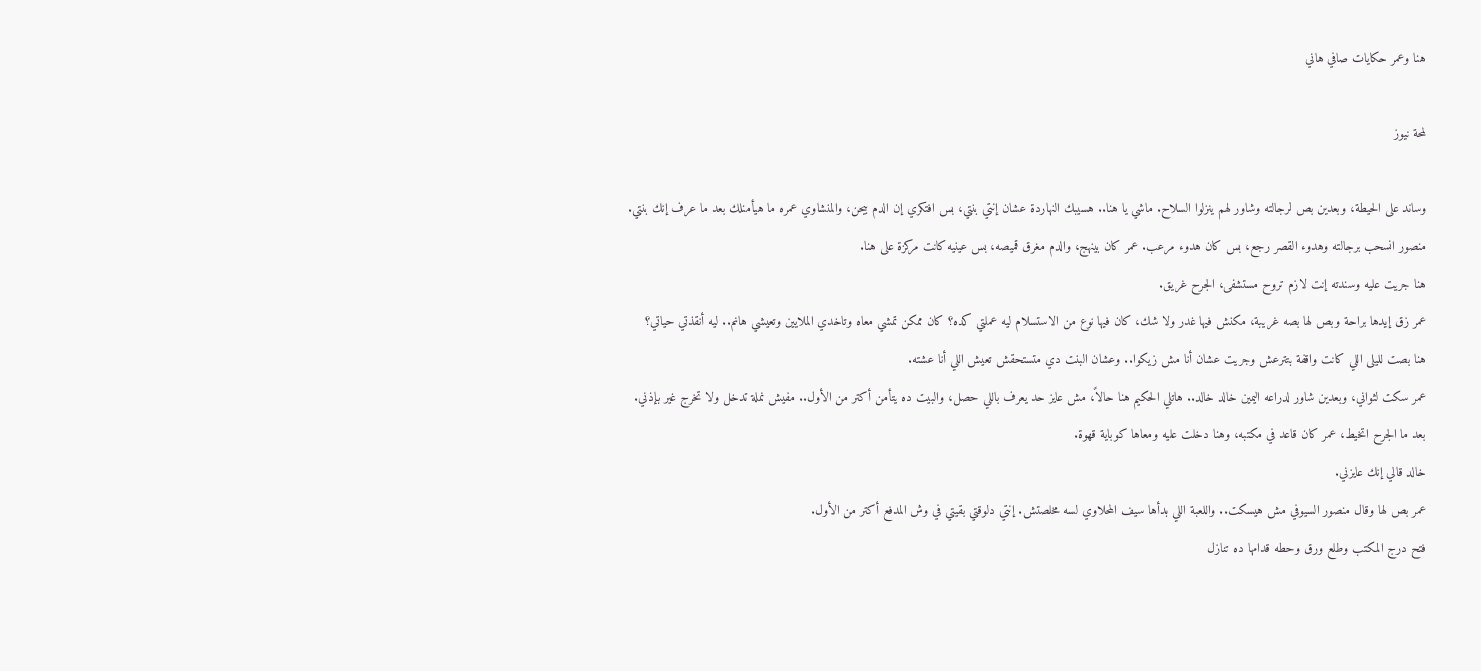هنا وعمر حكايات صافي هاني

لمحة نيوز

وساند على الحيطة، وبعدين بص لرجالته وشاور لهم ينزلوا السلاح. ماشي يا هنا.. هسيبك النهاردة عشان إنتي بنتي، بس افتكري إن الدم بيحن، والمنشاوي عمره ما هيأمنلك بعد ما عرف إنك بنتي.
منصور انسحب برجالته وهدوء القصر رجع، بس كان هدوء مرعب. عمر كان بينهج، والدم مغرق قميصه، بس عينيه كانت مركزة على هنا.
هنا جريت عليه وسندته إنت لازم تروح مستشفى، الجرح غريق.
عمر زق إيدها براحة وبص لها بصه غريبة، مكنش فيها غدر ولا شك، كان فيها نوع من الاستسلام ليه عملتي كده؟ كان ممكن تمشي معاه وتاخدي الملايين وتعيشي هانم.. ليه أنقذتي حياتي؟
هنا بصت لليلى اللي كانت واقفة بتترعش وجريت عشان أنا مش زيكوا.. وعشان البنت دي متستحقش تعيش اللي أنا عشته.
عمر سكت لثواني، وبعدين شاور لدراعه اليمين خالد خالد.. هاتلي الحكيم هنا حالاً، مش عايز حد يعرف باللي حصل، والبيت ده يتأمن أكتر من الأول.. مفيش نملة تدخل ولا تخرج غير بإذني.
بعد ما الجرح اتخيط، عمر كان قاعد في مكتبه، وهنا دخلت عليه ومعاها كوباية قهوة.
خالد قالي إنك عايزني.
عمر بص لها وقال منصور السيوفي مش هيسكت.. واللعبة اللي بدأها سيف المحلاوي لسه مخلصتش. إنتي دلوقتي بقيتي في وش المدفع أكتر من الأول.
فتح درج المكتب وطلع ورق وحطه قدامها ده تنازل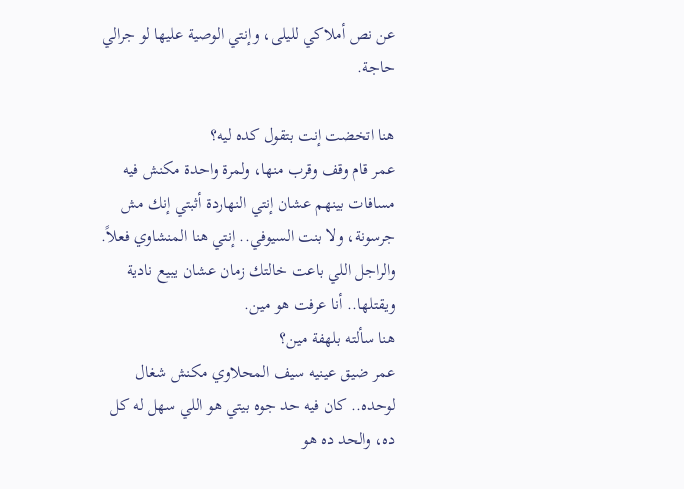عن نص أملاكي لليلى، وإنتي الوصية عليها لو جرالي حاجة.

هنا اتخضت إنت بتقول كده ليه؟
عمر قام وقف وقرب منها، ولمرة واحدة مكنش فيه مسافات بينهم عشان إنتي النهاردة أثبتي إنك مش جرسونة، ولا بنت السيوفي.. إنتي هنا المنشاوي فعلاً. والراجل اللي باعت خالتك زمان عشان يبيع نادية ويقتلها.. أنا عرفت هو مين.
هنا سألته بلهفة مين؟
عمر ضيق عينيه سيف المحلاوي مكنش شغال لوحده.. كان فيه حد جوه بيتي هو اللي سهل له كل ده، والحد ده هو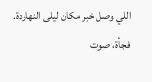اللي وصل خبر مكان ليلى النهاردة.
فجأة، صوت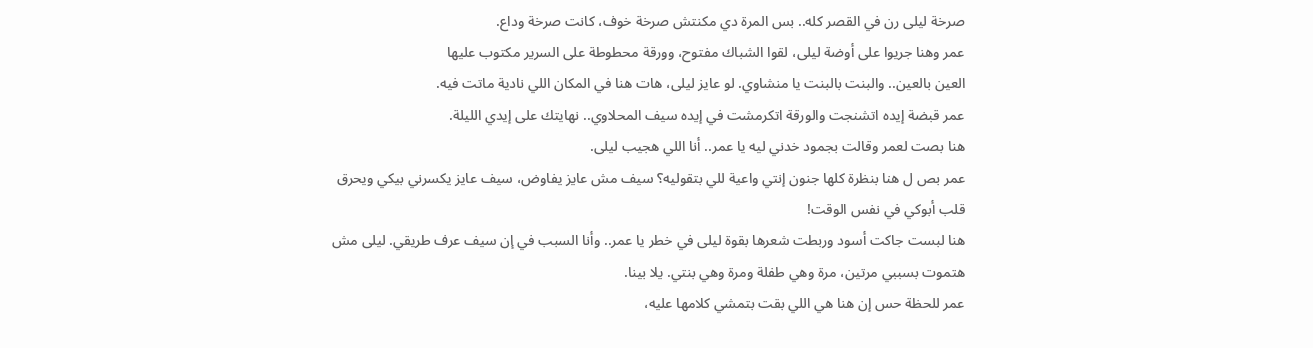صرخة ليلى رن في القصر كله.. بس المرة دي مكنتش صرخة خوف، كانت صرخة وداع.
عمر وهنا جريوا على أوضة ليلى، لقوا الشباك مفتوح، وورقة محطوطة على السرير مكتوب عليها
العين بالعين.. والبنت بالبنت يا منشاوي. لو عايز ليلى، هات هنا في المكان اللي نادية ماتت فيه.
عمر قبضة إيده اتشنجت والورقة اتكرمشت في إيده سيف المحلاوي.. نهايتك على إيدي الليلة.
هنا بصت لعمر وقالت بجمود خدني ليه يا عمر.. أنا اللي هجيب ليلى.
عمر بص ل هنا بنظرة كلها جنون إنتي واعية للي بتقوليه؟ سيف مش عايز يفاوض، سيف عايز يكسرني بيكي ويحرق قلب أبوكي في نفس الوقت!
هنا لبست جاكت أسود وربطت شعرها بقوة ليلى في خطر يا عمر.. وأنا السبب في إن سيف عرف طريقي. ليلى مش هتموت بسببي مرتين، مرة وهي طفلة ومرة وهي بنتي. يلا بينا.
عمر للحظة حس إن هنا هي اللي بقت بتمشي كلامها عليه،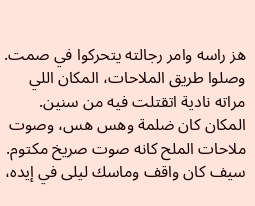هز راسه وامر رجالته يتحركوا في صمت.
وصلوا طريق الملاحات، المكان اللي مراته نادية اتقتلت فيه من سنين. المكان كان ضلمة وهس هس، وصوت ملاحات الملح كانه صوت صريخ مكتوم. سيف كان واقف وماسك ليلى في إيده،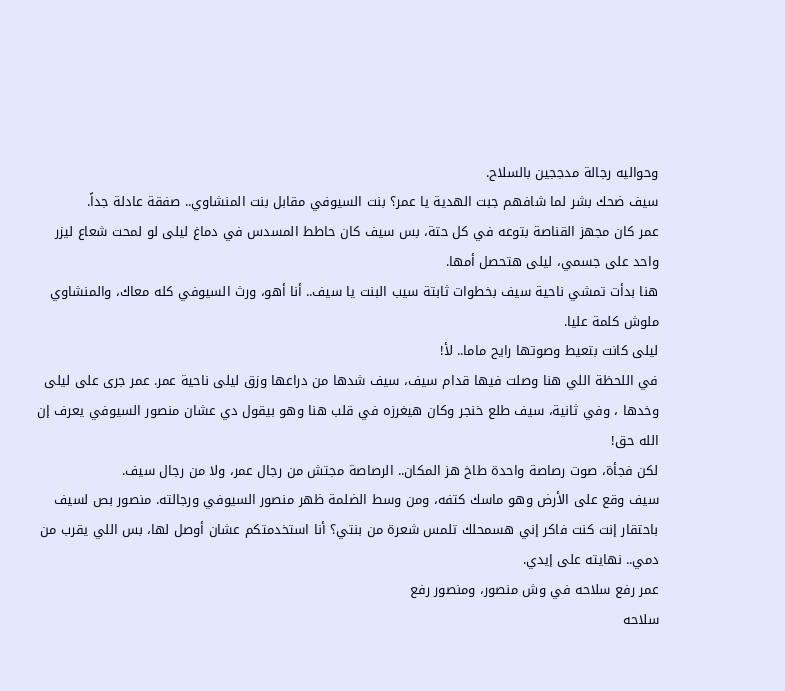وحواليه رجالة مدججين بالسلاح.
سيف ضحك بشر لما شافهم جبت الهدية يا عمر؟ بنت السيوفي مقابل بنت المنشاوي.. صفقة عادلة جداً.
عمر كان مجهز القناصة بتوعه في كل حتة، بس سيف كان حاطط المسدس في دماغ ليلى لو لمحت شعاع ليزر واحد على جسمي، ليلى هتحصل أمها.
هنا بدأت تمشي ناحية سيف بخطوات ثابتة سيب البنت يا سيف.. أنا أهو، ورث السيوفي كله معاك، والمنشاوي ملوش كلمة عليا.
ليلى كانت بتعيط وصوتها رايح ماما.. لأ!
في اللحظة اللي هنا وصلت فيها قدام سيف، سيف شدها من دراعها وزق ليلى ناحية عمر. عمر جرى على ليلى وخدها ، وفي ثانية، سيف طلع خنجر وكان هيغرزه في قلب هنا وهو بيقول دي عشان منصور السيوفي يعرف إن الله حق!
لكن فجأة، صوت رصاصة واحدة طاخ هز المكان.. الرصاصة مجتش من رجال عمر، ولا من رجال سيف.
سيف وقع على الأرض وهو ماسك كتفه، ومن وسط الضلمة ظهر منصور السيوفي ورجالته. منصور بص لسيف باحتقار إنت كنت فاكر إني هسمحلك تلمس شعرة من بنتي؟ أنا استخدمتكم عشان أوصل لها، بس اللي يقرب من دمي.. نهايته على إيدي.
عمر رفع سلاحه في وش منصور، ومنصور رفع
سلاحه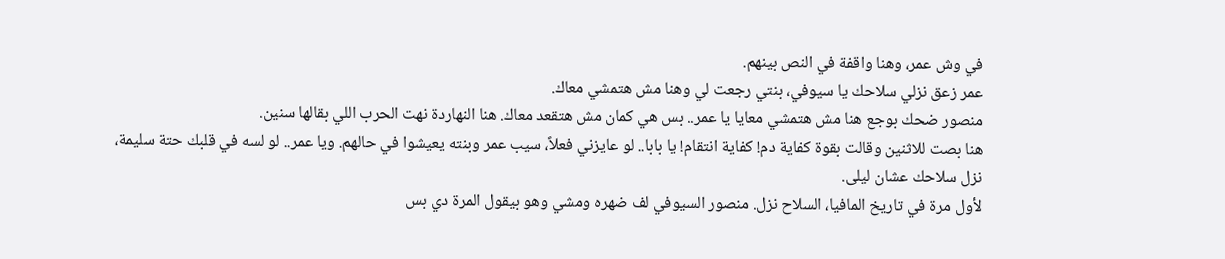في وش عمر، وهنا واقفة في النص بينهم.
عمر زعق نزلي سلاحك يا سيوفي، بنتي رجعت لي وهنا مش هتمشي معاك.
منصور ضحك بوجع هنا مش هتمشي معايا يا عمر.. بس هي كمان مش هتقعد معاك. هنا النهاردة نهت الحرب اللي بقالها سنين.
هنا بصت للاثنين وقالت بقوة كفاية دم! كفاية انتقام! يا بابا.. لو عايزني فعلاً، سيب عمر وبنته يعيشوا في حالهم. ويا عمر.. لو لسه في قلبك حتة سليمة، نزل سلاحك عشان ليلى.
لأول مرة في تاريخ المافيا، السلاح نزل. منصور السيوفي لف ضهره ومشي وهو بيقول المرة دي بس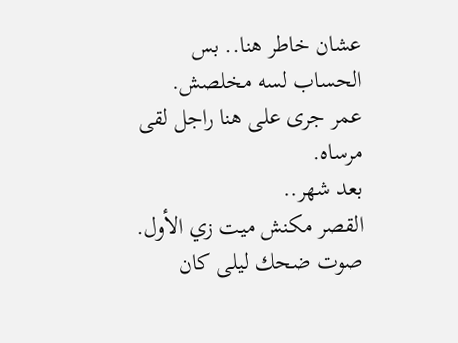عشان خاطر هنا.. بس الحساب لسه مخلصش.
عمر جرى على هنا راجل لقى مرساه.
بعد شهر..
القصر مكنش ميت زي الأول. صوت ضحك ليلى كان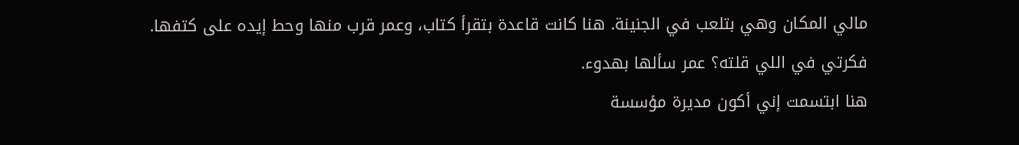مالي المكان وهي بتلعب في الجنينة. هنا كانت قاعدة بتقرأ كتاب، وعمر قرب منها وحط إيده على كتفها.
فكرتي في اللي قلته؟ عمر سألها بهدوء.
هنا ابتسمت إني أكون مديرة مؤسسة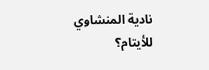نادية المنشاوي للأيتام؟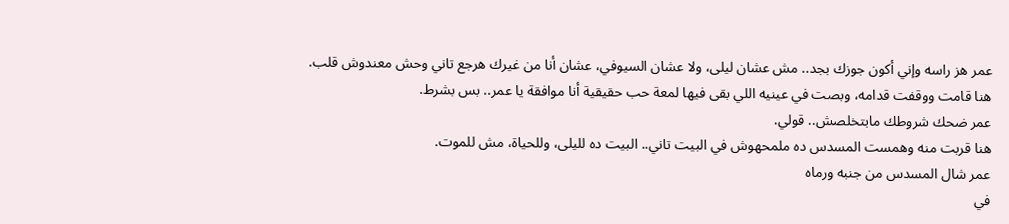عمر هز راسه وإني أكون جوزك بجد.. مش عشان ليلى، ولا عشان السيوفي، عشان أنا من غيرك هرجع تاني وحش معندوش قلب.
هنا قامت ووقفت قدامه، وبصت في عينيه اللي بقى فيها لمعة حب حقيقية أنا موافقة يا عمر.. بس بشرط.
عمر ضحك شروطك مابتخلصش.. قولي.
هنا قربت منه وهمست المسدس ده ملمحهوش في البيت تاني.. البيت ده لليلى، وللحياة، مش للموت.
عمر شال المسدس من جنبه ورماه
في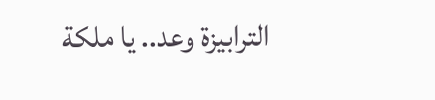الترابيزة وعد.. يا ملكة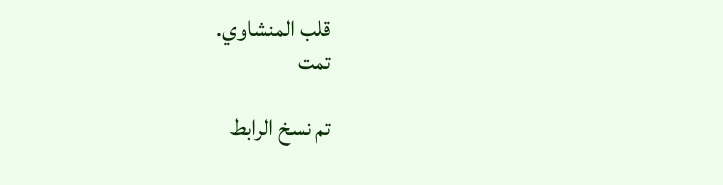قلب المنشاوي.
تمت

تم نسخ الرابط